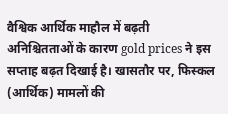वैश्विक आर्थिक माहौल में बढ़ती अनिश्चितताओं के कारण gold prices ने इस सप्ताह बढ़त दिखाई है। खासतौर पर, फिस्कल (आर्थिक) मामलों की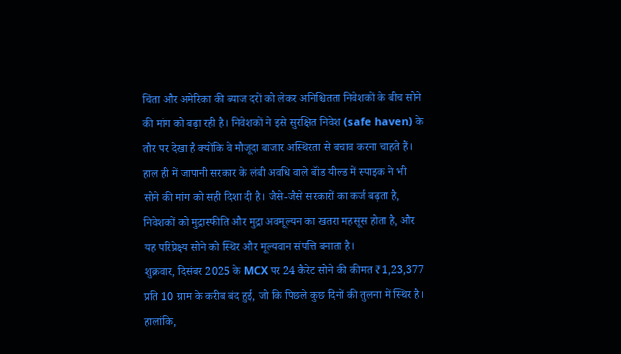चिंता और अमेरिका की ब्याज दरों को लेकर अनिश्चितता निवेशकों के बीच सोने की मांग को बढ़ा रही है। निवेशकों ने इसे सुरक्षित निवेश (safe haven) के तौर पर देखा है क्योंकि वे मौजूदा बाजार अस्थिरता से बचाव करना चाहते हैं।
हाल ही में जापानी सरकार के लंबी अवधि वाले बॉंड यील्ड में स्पाइक ने भी सोने की मांग को सही दिशा दी है। जैसे-जैसे सरकारों का कर्ज बढ़ता है, निवेशकों को मुद्रास्फीति और मुद्रा अवमूल्यन का खतरा महसूस होता है, और यह परिप्रेक्ष्य सोने को स्थिर और मूल्यवान संपत्ति बनाता है।
शुक्रवार, दिसंबर 2025 के MCX पर 24 कैरेट सोने की कीमत ₹1,23,377 प्रति 10 ग्राम के करीब बंद हुई, जो कि पिछले कुछ दिनों की तुलना में स्थिर है। हालांकि,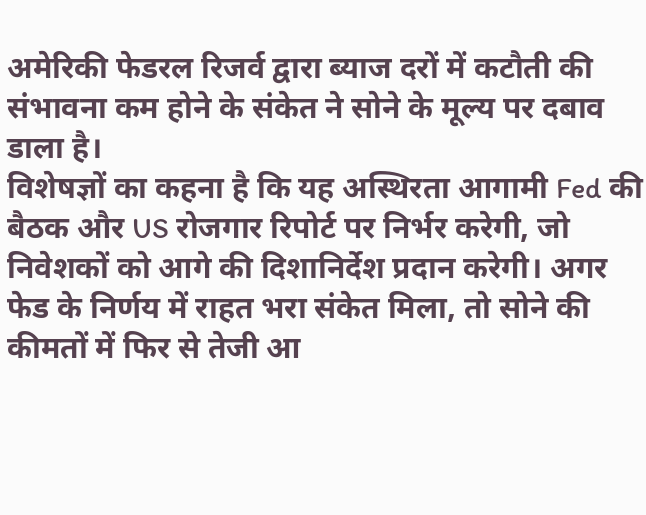अमेरिकी फेडरल रिजर्व द्वारा ब्याज दरों में कटौती की संभावना कम होने के संकेत ने सोने के मूल्य पर दबाव डाला है।
विशेषज्ञों का कहना है कि यह अस्थिरता आगामी Fed की बैठक और US रोजगार रिपोर्ट पर निर्भर करेगी, जो निवेशकों को आगे की दिशानिर्देश प्रदान करेगी। अगर फेड के निर्णय में राहत भरा संकेत मिला, तो सोने की कीमतों में फिर से तेजी आ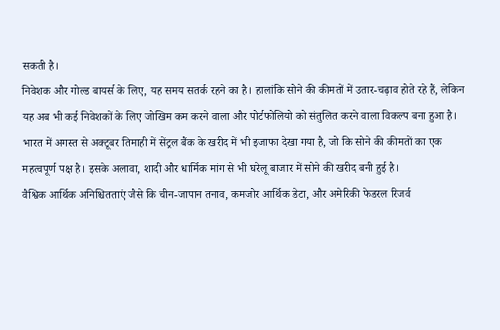सकती है।
निवेशक और गोल्ड बायर्स के लिए, यह समय सतर्क रहने का है। हालांकि सोने की कीमतों में उतार-चढ़ाव होते रहे हैं, लेकिन यह अब भी कई निवेशकों के लिए जोखिम कम करने वाला और पोर्टफोलियो को संतुलित करने वाला विकल्प बना हुआ है।
भारत में अगस्त से अक्टूबर तिमाही में सेंट्रल बैंक के खरीद में भी इजाफा देखा गया है, जो कि सोने की कीमतों का एक महत्वपूर्ण पक्ष है। इसके अलावा, शादी और धार्मिक मांग से भी घरेलू बाजार में सोने की खरीद बनी हुई है।
वैश्विक आर्थिक अनिश्चितताएं जैसे कि चीन-जापान तनाव, कमजोर आर्थिक डेटा, और अमेरिकी फेडरल रिजर्व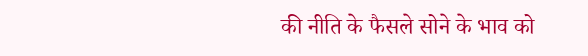की नीति के फैसले सोने के भाव को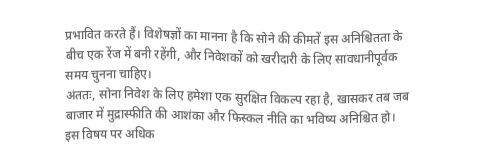प्रभावित करते हैं। विशेषज्ञों का मानना है कि सोने की कीमतें इस अनिश्चितता के बीच एक रेंज में बनी रहेंगी, और निवेशकों को खरीदारी के लिए सावधानीपूर्वक समय चुनना चाहिए।
अंततः, सोना निवेश के लिए हमेशा एक सुरक्षित विकल्प रहा है, खासकर तब जब बाजार में मुद्रास्फीति की आशंका और फिस्कल नीति का भविष्य अनिश्चित हो। इस विषय पर अधिक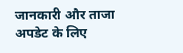जानकारी और ताजा अपडेट के लिए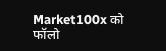Market100x को फॉलो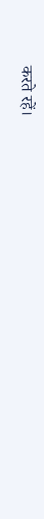करते रहें।